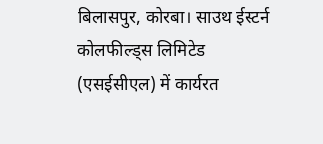बिलासपुर, कोरबा। साउथ ईस्टर्न कोलफील्ड्स लिमिटेड (एसईसीएल) में कार्यरत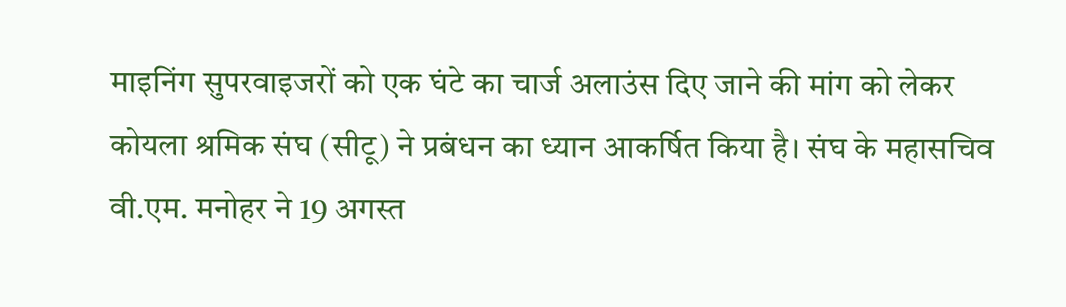माइनिंग सुपरवाइजरों को एक घंटे का चार्ज अलाउंस दिए जाने की मांग को लेकर कोयला श्रमिक संघ (सीटू) ने प्रबंधन का ध्यान आकर्षित किया है। संघ के महासचिव वी.एम. मनोहर ने 19 अगस्त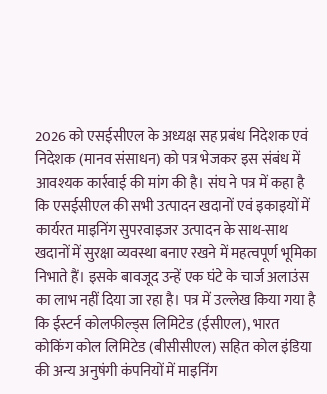2026 को एसईसीएल के अध्यक्ष सह प्रबंध निदेशक एवं निदेशक (मानव संसाधन) को पत्र भेजकर इस संबंध में आवश्यक कार्रवाई की मांग की है। संघ ने पत्र में कहा है कि एसईसीएल की सभी उत्पादन खदानों एवं इकाइयों में कार्यरत माइनिंग सुपरवाइजर उत्पादन के साथ-साथ खदानों में सुरक्षा व्यवस्था बनाए रखने में महत्वपूर्ण भूमिका निभाते हैं। इसके बावजूद उन्हें एक घंटे के चार्ज अलाउंस का लाभ नहीं दिया जा रहा है। पत्र में उल्लेख किया गया है कि ईस्टर्न कोलफील्ड्स लिमिटेड (ईसीएल), भारत कोकिंग कोल लिमिटेड (बीसीसीएल) सहित कोल इंडिया की अन्य अनुषंगी कंपनियों में माइनिंग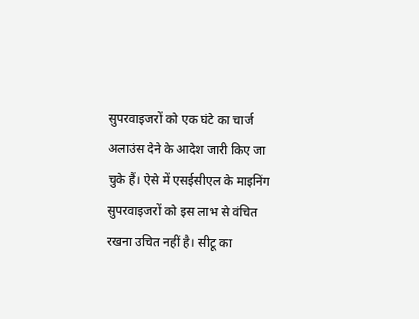सुपरवाइजरों को एक घंटे का चार्ज अलाउंस देने के आदेश जारी किए जा चुके हैं। ऐसे में एसईसीएल के माइनिंग सुपरवाइजरों को इस लाभ से वंचित रखना उचित नहीं है। सीटू का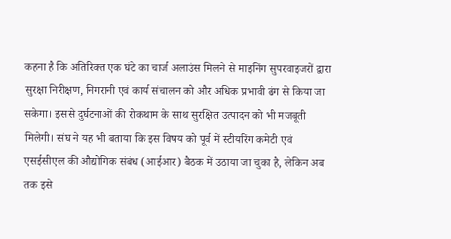कहना है कि अतिरिक्त एक घंटे का चार्ज अलाउंस मिलने से माइनिंग सुपरवाइजरों द्वारा सुरक्षा निरीक्षण, निगरानी एवं कार्य संचालन को और अधिक प्रभावी ढंग से किया जा सकेगा। इससे दुर्घटनाओं की रोकथाम के साथ सुरक्षित उत्पादन को भी मजबूती मिलेगी। संघ ने यह भी बताया कि इस विषय को पूर्व में स्टीयरिंग कमेटी एवं एसईसीएल की औद्योगिक संबंध (आईआर) बैठक में उठाया जा चुका है, लेकिन अब तक इसे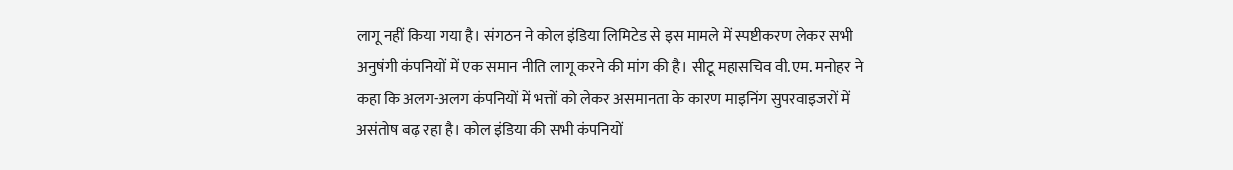लागू नहीं किया गया है। संगठन ने कोल इंडिया लिमिटेड से इस मामले में स्पष्टीकरण लेकर सभी अनुषंगी कंपनियों में एक समान नीति लागू करने की मांग की है। सीटू महासचिव वी.एम. मनोहर ने कहा कि अलग-अलग कंपनियों में भत्तों को लेकर असमानता के कारण माइनिंग सुपरवाइजरों में असंतोष बढ़ रहा है। कोल इंडिया की सभी कंपनियों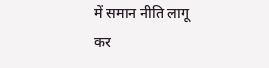में समान नीति लागू कर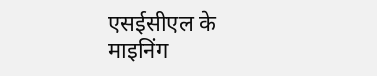एसईसीएल के माइनिंग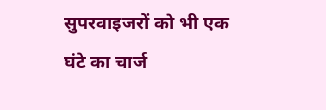सुपरवाइजरों को भी एक घंटे का चार्ज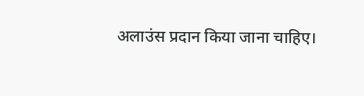अलाउंस प्रदान किया जाना चाहिए।